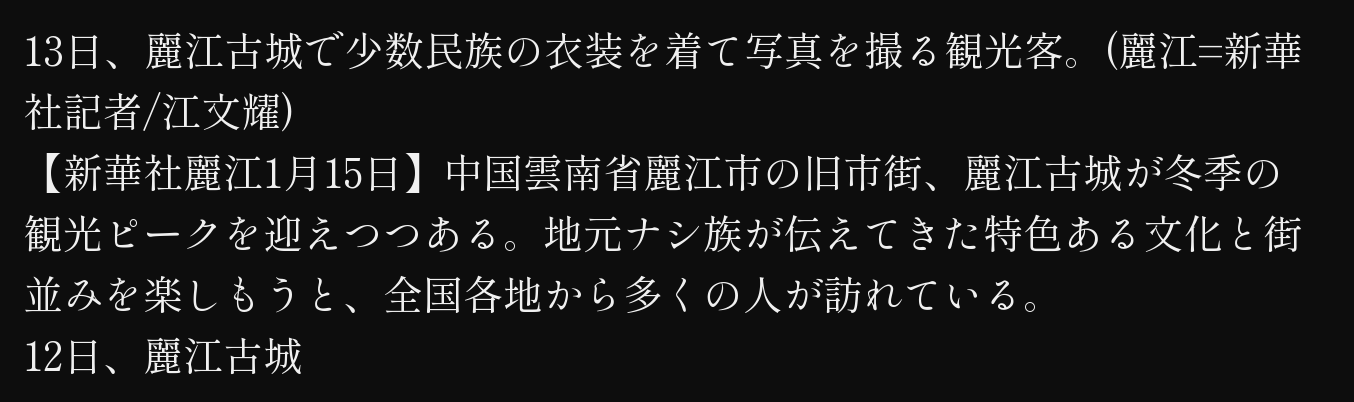13日、麗江古城で少数民族の衣装を着て写真を撮る観光客。(麗江=新華社記者/江文耀)
【新華社麗江1月15日】中国雲南省麗江市の旧市街、麗江古城が冬季の観光ピークを迎えつつある。地元ナシ族が伝えてきた特色ある文化と街並みを楽しもうと、全国各地から多くの人が訪れている。
12日、麗江古城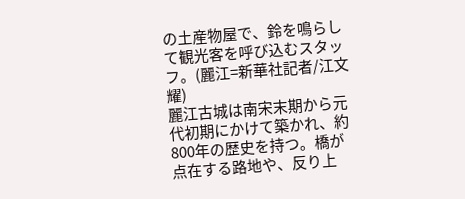の土産物屋で、鈴を鳴らして観光客を呼び込むスタッフ。(麗江=新華社記者/江文耀)
麗江古城は南宋末期から元代初期にかけて築かれ、約800年の歴史を持つ。橋が点在する路地や、反り上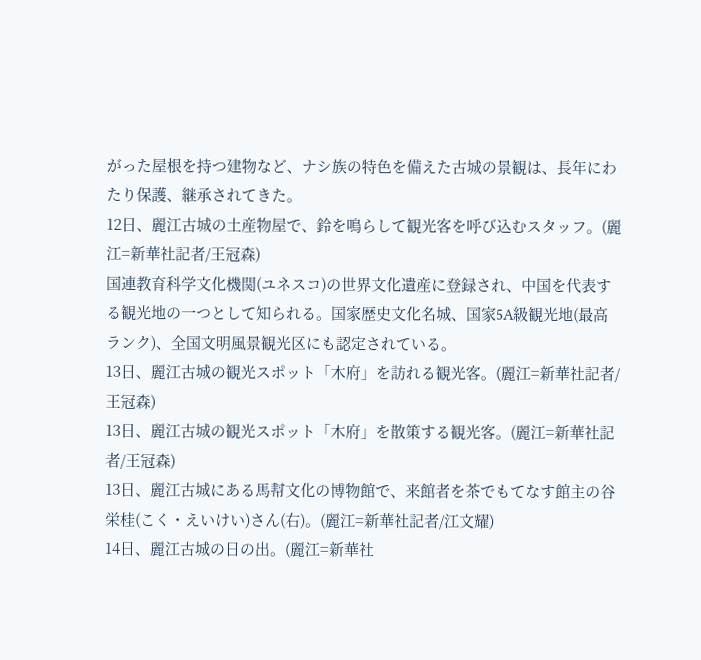がった屋根を持つ建物など、ナシ族の特色を備えた古城の景観は、長年にわたり保護、継承されてきた。
12日、麗江古城の土産物屋で、鈴を鳴らして観光客を呼び込むスタッフ。(麗江=新華社記者/王冠森)
国連教育科学文化機関(ユネスコ)の世界文化遺産に登録され、中国を代表する観光地の一つとして知られる。国家歴史文化名城、国家5A級観光地(最高ランク)、全国文明風景観光区にも認定されている。
13日、麗江古城の観光スポット「木府」を訪れる観光客。(麗江=新華社記者/王冠森)
13日、麗江古城の観光スポット「木府」を散策する観光客。(麗江=新華社記者/王冠森)
13日、麗江古城にある馬幇文化の博物館で、来館者を茶でもてなす館主の谷栄桂(こく・えいけい)さん(右)。(麗江=新華社記者/江文耀)
14日、麗江古城の日の出。(麗江=新華社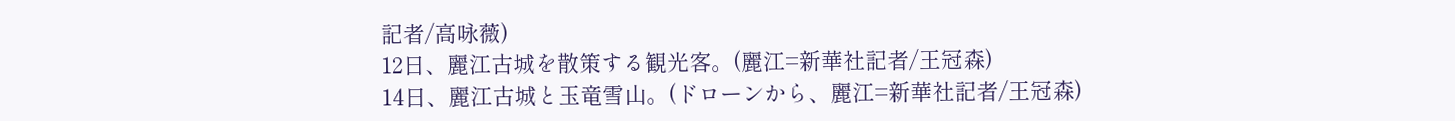記者/高咏薇)
12日、麗江古城を散策する観光客。(麗江=新華社記者/王冠森)
14日、麗江古城と玉竜雪山。(ドローンから、麗江=新華社記者/王冠森)